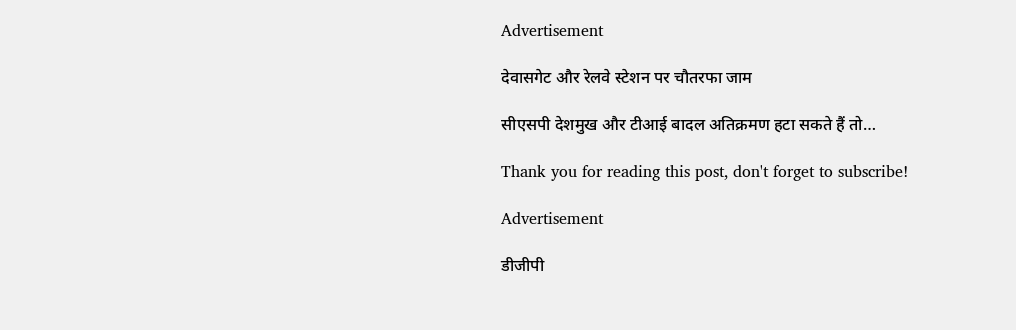Advertisement

देवासगेट और रेलवे स्टेशन पर चौतरफा जाम

सीएसपी देशमुख और टीआई बादल अतिक्रमण हटा सकते हैं तो…

Thank you for reading this post, don't forget to subscribe!

Advertisement

डीजीपी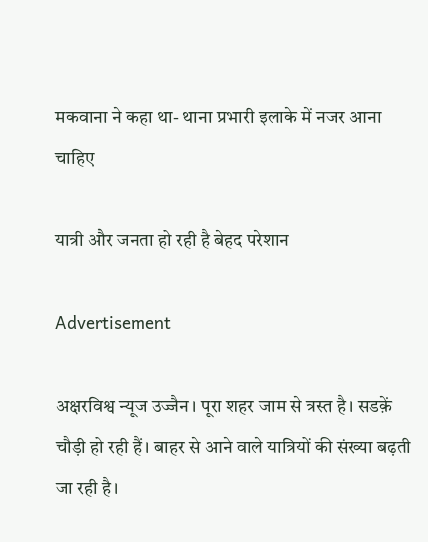मकवाना ने कहा था- थाना प्रभारी इलाके में नजर आना चाहिए

यात्री और जनता हो रही है बेहद परेशान

Advertisement

अक्षरविश्व न्यूज उज्जैन। पूरा शहर जाम से त्रस्त है। सडक़ें चौड़ी हो रही हैं। बाहर से आने वाले यात्रियों की संख्या बढ़ती जा रही है।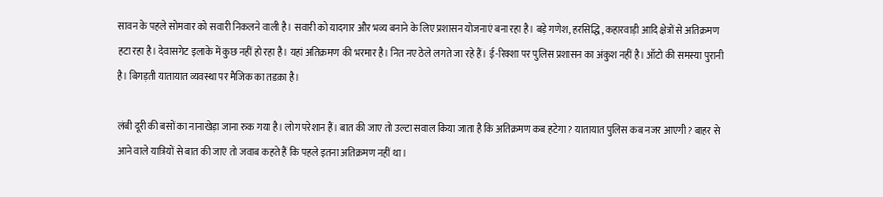सावन के पहले सोमवार को सवारी निकलने वाली है। सवारी को यादगार और भव्य बनाने के लिए प्रशासन योजनाएं बना रहा है। बड़े गणेश, हरसिद्धि, कहारवाड़ी आदि क्षेत्रों से अतिक्रमण हटा रहा है। देवासगेट इलाके में कुछ नहीं हो रहा है। यहां अतिक्रमण की भरमार है। नित नए ठेले लगते जा रहे हैं। ई-रिक्शा पर पुलिस प्रशासन का अंकुश नहीं है। ऑटो की समस्या पुरानी है। बिगड़ती यातायात व्यवस्था पर मैजिक का तडक़ा है।

लंबी दूरी की बसों का नानाखेड़ा जाना रुक गया है। लोग परेशान हैं। बात की जाए तो उल्टा सवाल किया जाता है कि अतिक्रमण कब हटेगा? यातायात पुलिस कब नजर आएगी? बाहर से आने वाले यात्रियों से बात की जाए तो जवाब कहते हैं कि पहले इतना अतिक्रमण नहीं था।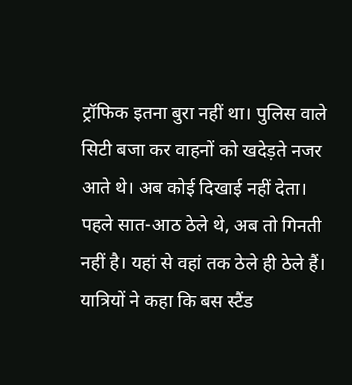ट्रॉफिक इतना बुरा नहीं था। पुलिस वाले सिटी बजा कर वाहनों को खदेड़ते नजर आते थे। अब कोई दिखाई नहीं देता। पहले सात-आठ ठेले थे, अब तो गिनती नहीं है। यहां से वहां तक ठेले ही ठेले हैं। यात्रियों ने कहा कि बस स्टैंड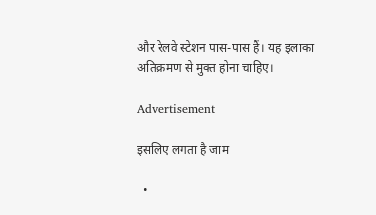और रेलवे स्टेशन पास-पास हैं। यह इलाका अतिक्रमण से मुक्त होना चाहिए।

Advertisement

इसलिए लगता है जाम

  •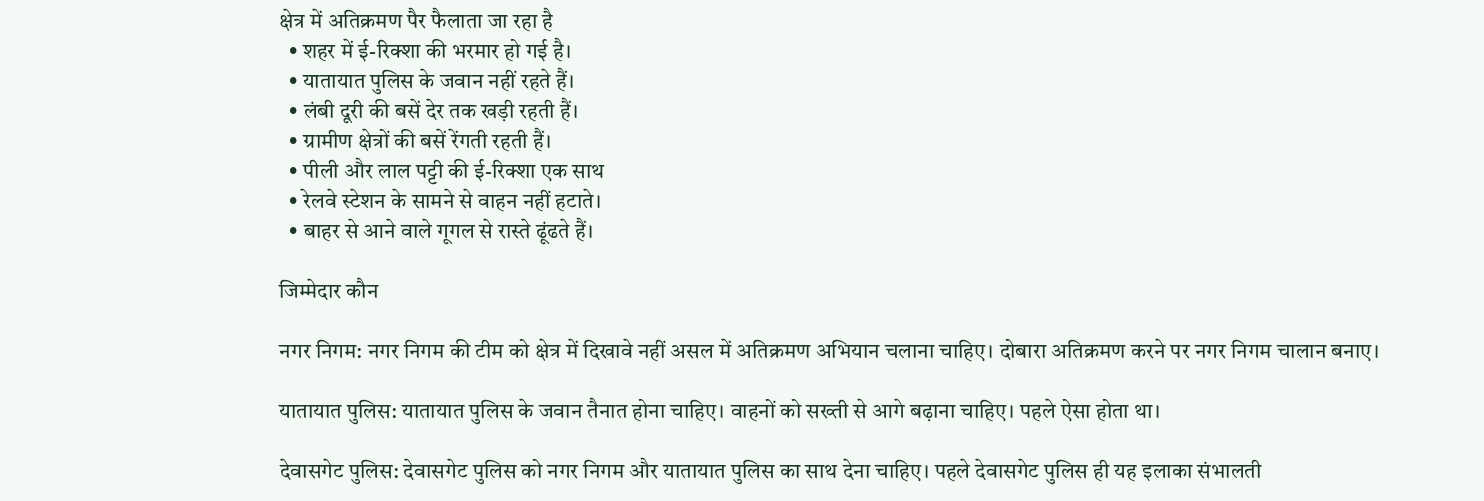क्षेत्र में अतिक्रमण पैर फैलाता जा रहा है
  • शहर में ई-रिक्शा की भरमार हो गई है।
  • यातायात पुलिस के जवान नहीं रहते हैं।
  • लंबी दूरी की बसें देर तक खड़ी रहती हैं।
  • ग्रामीण क्षेत्रों की बसें रेंगती रहती हैं।
  • पीली और लाल पट्टी की ई-रिक्शा एक साथ
  • रेलवे स्टेशन के सामने से वाहन नहीं हटाते।
  • बाहर से आने वाले गूगल से रास्ते ढूंढते हैं।

जिम्मेदार कौन

नगर निगम: नगर निगम की टीम को क्षेत्र में दिखावे नहीं असल में अतिक्रमण अभियान चलाना चाहिए। दोबारा अतिक्रमण करने पर नगर निगम चालान बनाए।

यातायात पुलिस: यातायात पुलिस के जवान तैनात होना चाहिए। वाहनों को सख्ती से आगे बढ़ाना चाहिए। पहले ऐसा होता था।

देवासगेट पुलिस: देवासगेट पुलिस को नगर निगम और यातायात पुलिस का साथ देना चाहिए। पहले देवासगेट पुलिस ही यह इलाका संभालती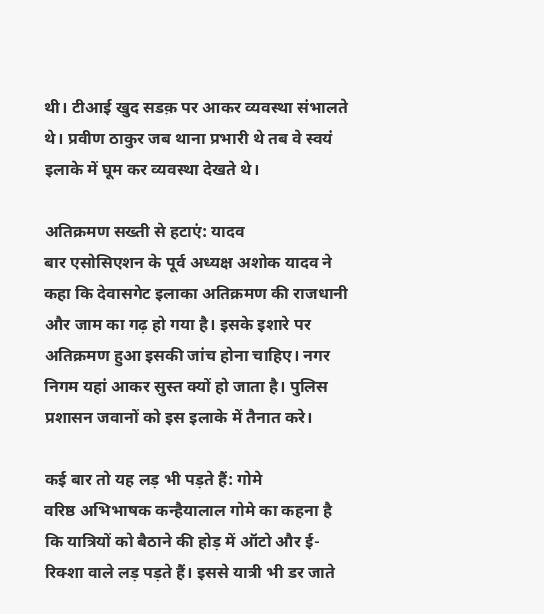थी। टीआई खुद सडक़ पर आकर व्यवस्था संभालते थे। प्रवीण ठाकुर जब थाना प्रभारी थे तब वे स्वयं इलाके में घूम कर व्यवस्था देखते थे।

अतिक्रमण सख्ती से हटाएं: यादव
बार एसोसिएशन के पूर्व अध्यक्ष अशोक यादव ने कहा कि देवासगेट इलाका अतिक्रमण की राजधानी और जाम का गढ़ हो गया है। इसके इशारे पर अतिक्रमण हुआ इसकी जांच होना चाहिए। नगर निगम यहां आकर सुस्त क्यों हो जाता है। पुलिस प्रशासन जवानों को इस इलाके में तैनात करे।

कई बार तो यह लड़ भी पड़ते हैं: गोमे
वरिष्ठ अभिभाषक कन्हैयालाल गोमे का कहना है कि यात्रियों को बैठाने की होड़ में ऑटो और ई-रिक्शा वाले लड़ पड़ते हैं। इससे यात्री भी डर जाते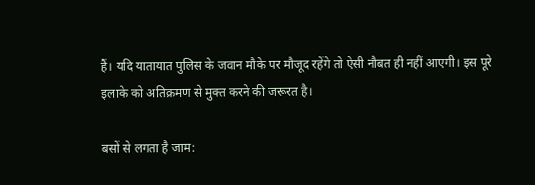हैं। यदि यातायात पुलिस के जवान मौके पर मौजूद रहेंगे तो ऐसी नौबत ही नहीं आएगी। इस पूरे इलाके को अतिक्रमण से मुक्त करने की जरूरत है।

बसों से लगता है जाम: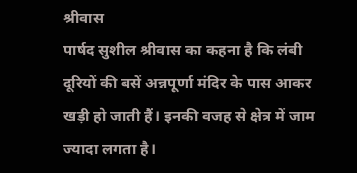श्रीवास
पार्षद सुशील श्रीवास का कहना है कि लंबी दूरियों की बसें अन्नपूर्णा मंदिर के पास आकर खड़ी हो जाती हैं। इनकी वजह से क्षेत्र में जाम ज्यादा लगता है।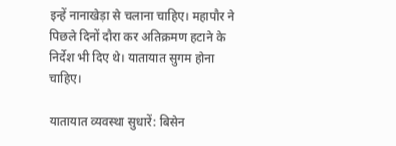इन्हें नानाखेड़ा से चलाना चाहिए। महापौर ने पिछले दिनों दौरा कर अतिक्रमण हटाने के निर्देश भी दिए थे। यातायात सुगम होना चाहिए।

यातायात व्यवस्था सुधारें: बिसेन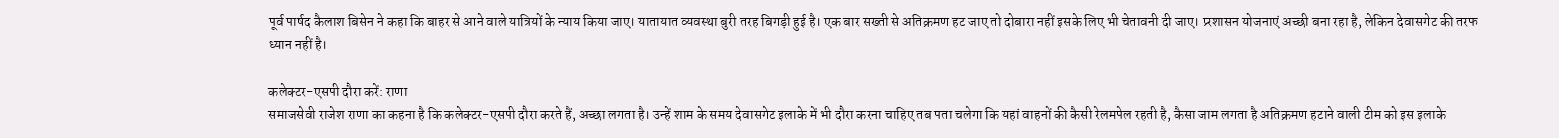पूर्व पार्षद कैलाश बिसेन ने कहा कि बाहर से आने वाले यात्रियों के न्याय किया जाए। यातायात व्यवस्था बुरी तरह बिगड़ी हुई है। एक बार सख्ती से अतिक्रमण हट जाए तो दोबारा नहीं इसके लिए भी चेतावनी दी जाए। प्र्रशासन योजनाएं अच्छी बना रहा है, लेकिन देवासगेट की तरफ ध्यान नहीं है।

कलेक्टर-एसपी दौरा करें: राणा
समाजसेवी राजेश राणा का कहना है कि कलेक्टर-एसपी दौरा करते हैं, अच्छा लगता है। उन्हें शाम के समय देवासगेट इलाके में भी दौरा करना चाहिए तब पता चलेगा कि यहां वाहनों की कैसी रेलमपेल रहती है, कैसा जाम लगता है अतिक्रमण हटाने वाली टीम को इस इलाके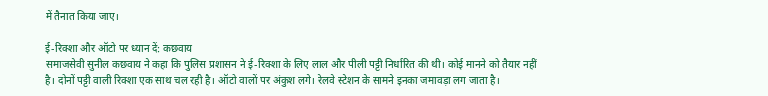में तैनात किया जाए।

ई-रिक्शा और ऑटो पर ध्यान दें: कछवाय
समाजसेवी सुनील कछवाय ने कहा कि पुलिस प्रशासन ने ई-रिक्शा के लिए लाल और पीली पट्टी निर्धारित की थी। कोई मानने को तैयार नहीं है। दोनों पट्टी वाली रिक्शा एक साथ चल रही है। ऑटो वालों पर अंकुश लगे। रेलवे स्टेशन के सामने इनका जमावड़ा लग जाता है।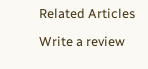Related Articles

Write a review